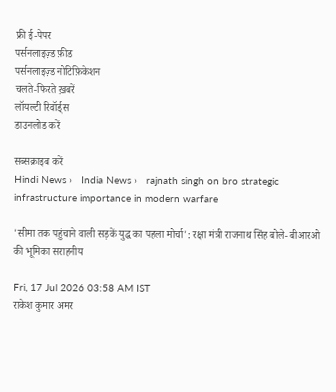फ्री ई-पेपर
पर्सनलाइज़्ड फ़ीड
पर्सनलाइज़्ड नोटिफ़िकेशन
चलते-फिरते ख़बरें
लॉयल्टी रिवॉर्ड्स
डाउनलोड करें

सब्सक्राइब करें
Hindi News ›   India News ›   rajnath singh on bro strategic infrastructure importance in modern warfare

'सीमा तक पहुंचाने वाली सड़कें युद्ध का पहला मोर्चा': रक्षा मंत्री राजनाथ सिंह बोले- बीआरओ की भूमिका सराहनीय

Fri, 17 Jul 2026 03:58 AM IST
राकेश कुमार अमर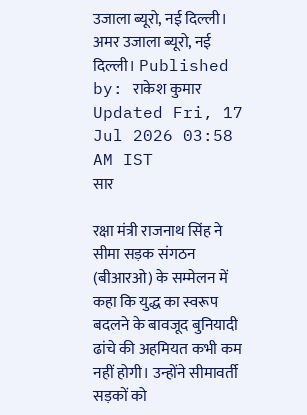उजाला ब्यूरो, नई दिल्ली।
अमर उजाला ब्यूरो, नई दिल्ली। Published by: राकेश कुमार Updated Fri, 17 Jul 2026 03:58 AM IST
सार

रक्षा मंत्री राजनाथ सिंह ने सीमा सड़क संगठन (बीआरओ) के सम्मेलन में कहा कि युद्ध का स्वरूप बदलने के बावजूद बुनियादी ढांचे की अहमियत कभी कम नहीं होगी। उन्होंने सीमावर्ती सड़कों को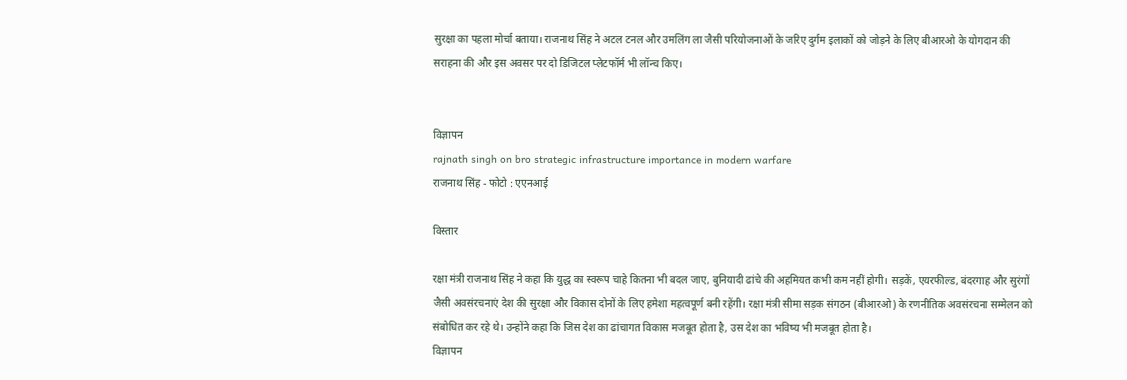सुरक्षा का पहला मोर्चा बताया। राजनाथ सिंह ने अटल टनल और उमलिंग ला जैसी परियोजनाओं के जरिए दुर्गम इलाकों को जोड़ने के लिए बीआरओ के योगदान की सराहना की और इस अवसर पर दो डिजिटल प्लेटफॉर्म भी लॉन्च किए।


विज्ञापन
rajnath singh on bro strategic infrastructure importance in modern warfare
राजनाथ सिंह - फोटो : एएनआई

विस्तार

रक्षा मंत्री राजनाथ सिंह ने कहा कि युद्ध का स्वरूप चाहे कितना भी बदल जाए, बुनियादी ढांचे की अहमियत कभी कम नहीं होगी। सड़कें, एयरफील्ड, बंदरगाह और सुरंगों जैसी अवसंरचनाएं देश की सुरक्षा और विकास दोनों के लिए हमेशा महत्वपूर्ण बनी रहेंगी। रक्षा मंत्री सीमा सड़क संगठन (बीआरओ) के रणनीतिक अवसंरचना सम्मेलन को संबोधित कर रहे थे। उन्होंने कहा कि जिस देश का ढांचागत विकास मजबूत होता है, उस देश का भविष्य भी मजबूत होता है।
विज्ञापन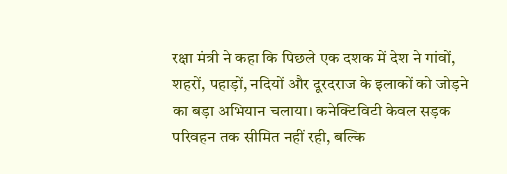रक्षा मंत्री ने कहा कि पिछले एक दशक में देश ने गांवों, शहरों, पहाड़ों, नदियों और दूरदराज के इलाकों को जोड़ने का बड़ा अभियान चलाया। कनेक्टिविटी केवल सड़क परिवहन तक सीमित नहीं रही, बल्कि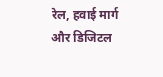रेल, हवाई मार्ग और डिजिटल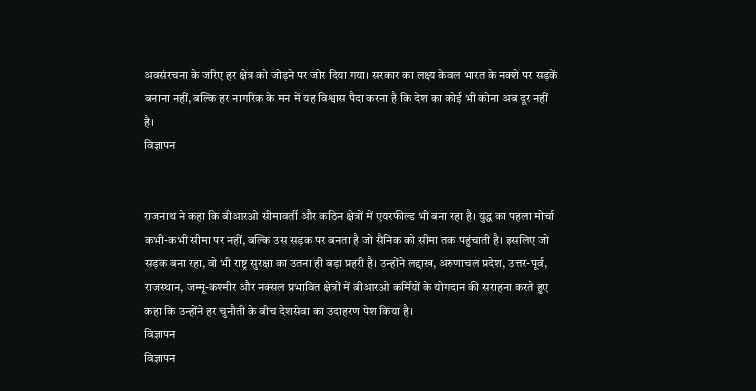अवसंरचना के जरिए हर क्षेत्र को जोड़ने पर जोर दिया गया। सरकार का लक्ष्य केवल भारत के नक्शे पर सड़कें बनाना नहीं, बल्कि हर नागरिक के मन में यह विश्वास पैदा करना है कि देश का कोई भी कोना अब दूर नहीं है।
विज्ञापन


राजनाथ ने कहा कि बीआरओ सीमावर्ती और कठिन क्षेत्रों में एयरफील्ड भी बना रहा है। युद्ध का पहला मोर्चा कभी-कभी सीमा पर नहीं, बल्कि उस सड़क पर बनता है जो सैनिक को सीमा तक पहुंचाती है। इसलिए जो सड़क बना रहा, वो भी राष्ट्र सुरक्षा का उतना ही बड़ा प्रहरी है। उन्होंने लद्दाख, अरुणाचल प्रदेश, उत्तर-पूर्व, राजस्थान, जम्मू-कश्मीर और नक्सल प्रभावित क्षेत्रों में बीआरओ कर्मियों के योगदान की सराहना करते हुए कहा कि उन्होंने हर चुनौती के बीच देशसेवा का उदाहरण पेश किया है।
विज्ञापन
विज्ञापन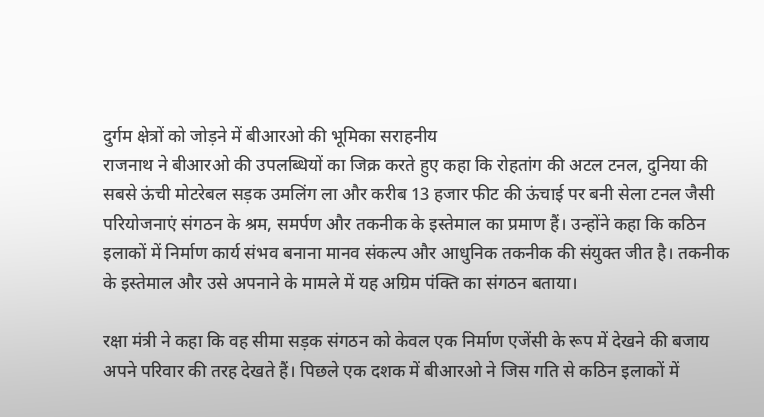दुर्गम क्षेत्रों को जोड़ने में बीआरओ की भूमिका सराहनीय
राजनाथ ने बीआरओ की उपलब्धियों का जिक्र करते हुए कहा कि रोहतांग की अटल टनल, दुनिया की सबसे ऊंची मोटरेबल सड़क उमलिंग ला और करीब 13 हजार फीट की ऊंचाई पर बनी सेला टनल जैसी परियोजनाएं संगठन के श्रम, समर्पण और तकनीक के इस्तेमाल का प्रमाण हैं। उन्होंने कहा कि कठिन इलाकों में निर्माण कार्य संभव बनाना मानव संकल्प और आधुनिक तकनीक की संयुक्त जीत है। तकनीक के इस्तेमाल और उसे अपनाने के मामले में यह अग्रिम पंक्ति का संगठन बताया।

रक्षा मंत्री ने कहा कि वह सीमा सड़क संगठन को केवल एक निर्माण एजेंसी के रूप में देखने की बजाय अपने परिवार की तरह देखते हैं। पिछले एक दशक में बीआरओ ने जिस गति से कठिन इलाकों में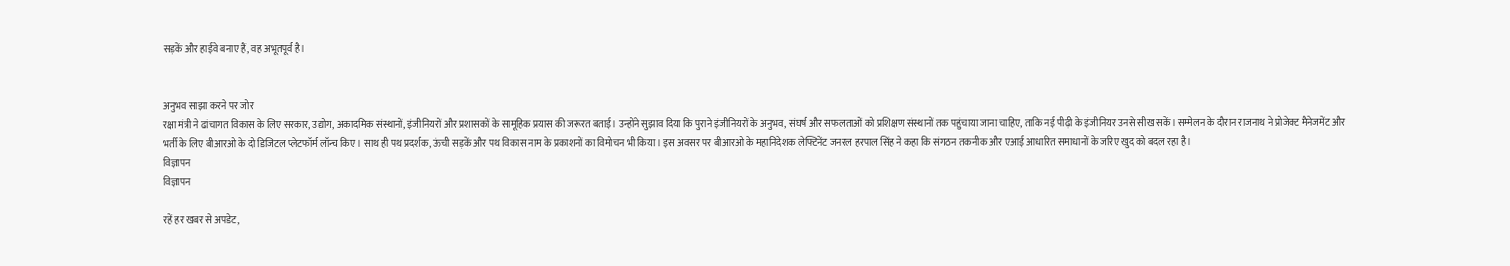सड़कें और हाईवे बनाए हैं, वह अभूतपूर्व है।


अनुभव साझा करने पर जोर
रक्षा मंत्री ने ढांचागत विकास के लिए सरकार, उद्योग, अकादमिक संस्थानों, इंजीनियरों और प्रशासकों के सामूहिक प्रयास की जरूरत बताई। उन्होंने सुझाव दिया कि पुराने इंजीनियरों के अनुभव, संघर्ष और सफलताओं को प्रशिक्षण संस्थानों तक पहुंचाया जाना चाहिए, ताकि नई पीढ़ी के इंजीनियर उनसे सीख सकें। सम्मेलन के दौरान राजनाथ ने प्रोजेक्ट मैनेजमेंट और भर्ती के लिए बीआरओ के दो डिजिटल प्लेटफॉर्म लॉन्च किए। साथ ही पथ प्रदर्शक, ऊंची सड़कें और पथ विकास नाम के प्रकाशनों का विमोचन भी किया। इस अवसर पर बीआरओ के महानिदेशक लेफ्टिनेंट जनरल हरपाल सिंह ने कहा कि संगठन तकनीक और एआई आधारित समाधानों के जरिए खुद को बदल रहा है।
विज्ञापन
विज्ञापन

रहें हर खबर से अपडेट,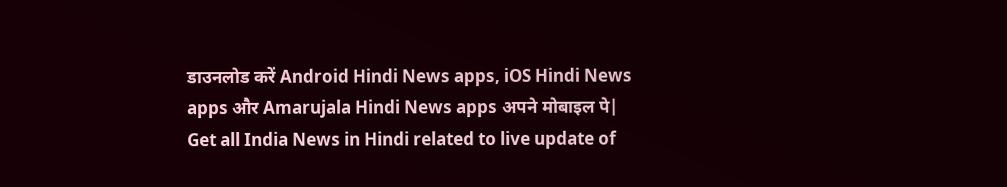डाउनलोड करें Android Hindi News apps, iOS Hindi News apps और Amarujala Hindi News apps अपने मोबाइल पे|
Get all India News in Hindi related to live update of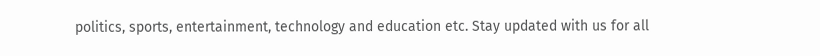politics, sports, entertainment, technology and education etc. Stay updated with us for all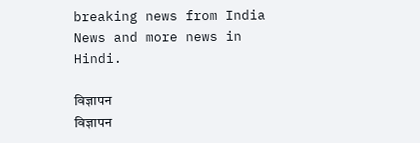breaking news from India News and more news in Hindi.

विज्ञापन
विज्ञापन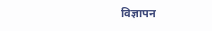विज्ञापन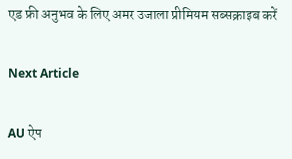एड फ्री अनुभव के लिए अमर उजाला प्रीमियम सब्सक्राइब करें

Next Article

AU ऐप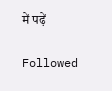में पढ़ें

Followed